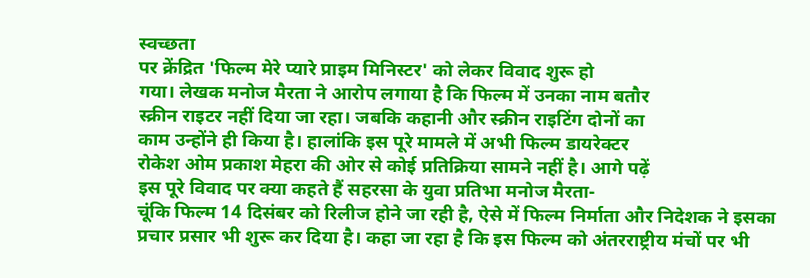स्वच्छता
पर क्रेंद्रित 'फिल्म मेरे प्यारे प्राइम मिनिस्टर' को लेकर विवाद शुरू हो
गया। लेखक मनोज मैरता ने आरोप लगाया है कि फिल्म में उनका नाम बतौर
स्क्रीन राइटर नहीं दिया जा रहा। जबकि कहानी और स्क्रीन राइटिंग दोनों का
काम उन्होंने ही किया है। हालांकि इस पूरे मामले में अभी फिल्म डायरेक्टर
रोकेश ओम प्रकाश मेहरा की ओर से कोई प्रतिक्रिया सामने नहीं है। आगे पढ़ें
इस पूरे विवाद पर क्या कहते हैं सहरसा के युवा प्रतिभा मनोज मैरता-
चूंकि फिल्म 14 दिसंबर को रिलीज होने जा रही है, ऐसे में फिल्म निर्माता और निदेशक ने इसका प्रचार प्रसार भी शुरू कर दिया है। कहा जा रहा है कि इस फिल्म को अंतरराष्ट्रीय मंचों पर भी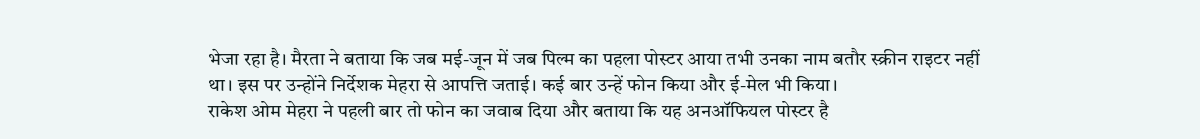भेजा रहा है। मैरता ने बताया कि जब मई-जून में जब पिल्म का पहला पोस्टर आया तभी उनका नाम बतौर स्क्रीन राइटर नहीं था। इस पर उन्होंने निर्देशक मेहरा से आपत्ति जताई। कई बार उन्हें फोन किया और ई-मेल भी किया।
राकेश ओम मेहरा ने पहली बार तो फोन का जवाब दिया और बताया कि यह अनऑफियल पोस्टर है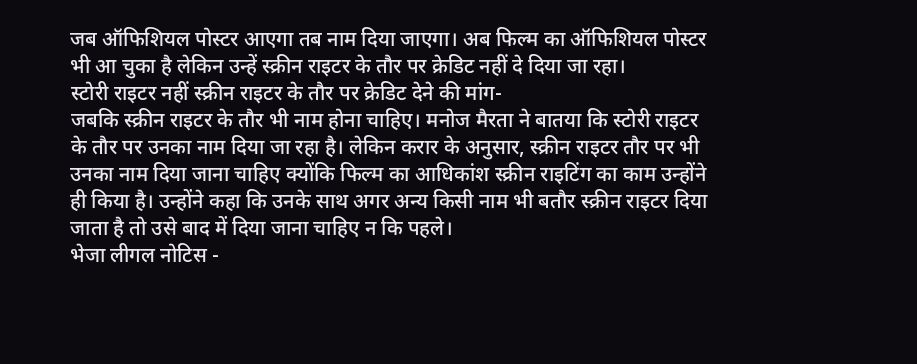जब ऑफिशियल पोस्टर आएगा तब नाम दिया जाएगा। अब फिल्म का ऑफिशियल पोस्टर भी आ चुका है लेकिन उन्हें स्क्रीन राइटर के तौर पर क्रेडिट नहीं दे दिया जा रहा।
स्टोरी राइटर नहीं स्क्रीन राइटर के तौर पर क्रेडिट देने की मांग-
जबकि स्क्रीन राइटर के तौर भी नाम होना चाहिए। मनोज मैरता ने बातया कि स्टोरी राइटर के तौर पर उनका नाम दिया जा रहा है। लेकिन करार के अनुसार, स्क्रीन राइटर तौर पर भी उनका नाम दिया जाना चाहिए क्योंकि फिल्म का आधिकांश स्क्रीन राइटिंग का काम उन्होंने ही किया है। उन्होंने कहा कि उनके साथ अगर अन्य किसी नाम भी बतौर स्क्रीन राइटर दिया जाता है तो उसे बाद में दिया जाना चाहिए न कि पहले।
भेजा लीगल नोटिस -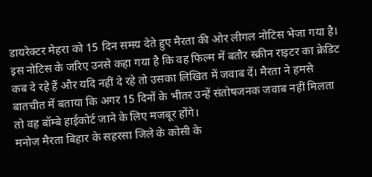डायरेक्टर मेहरा को 15 दिन समय देते हुए मैरता की ओर लीगल नोटिस भेजा गया है। इस नोटिस के जरिए उनसे कहा गया है कि वह फिल्म में बतौर स्क्रीन राइटर का क्रेडिट कब दे रहे हैं और यदि नहीं दे रहे तो उसका लिखित में जवाब दें। मैरता ने हमसे बातचीत में बताया कि अगर 15 दिनों के भीतर उन्हें संतोषजनक जवाब नहीं मिलता तो वह बॉम्बे हाईकोर्ट जाने के लिए मजबूर होंगे।
मनोज मैरता बिहार के सहरसा जिले के कोसी के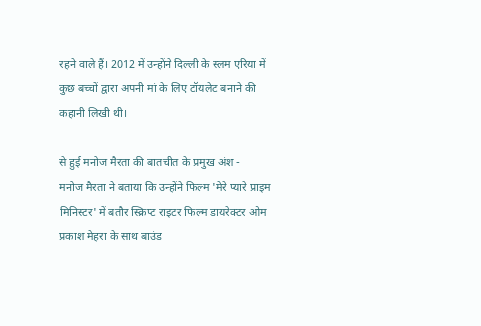रहने वाले हैं। 2012 में उन्होंने दिल्ली के स्लम एरिया में कुछ बच्चों द्वारा अपनी मां के लिए टॉयलेट बनाने की कहानी लिखी थी।

से हुई मनोज मैरता की बातचीत के प्रमुख अंश -
मनोज मैरता ने बताया कि उन्होंने फिल्म 'मेरे प्यारे प्राइम मिनिस्टर' में बतौर स्क्रिप्ट राइटर फिल्म डायरेक्टर ओम प्रकाश मेहरा के साथ बाउंड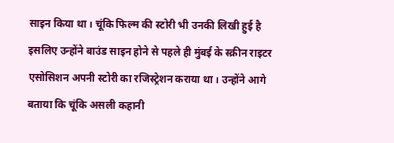साइन किया था। चूंकि फिल्म की स्टोरी भी उनकी लिखी हुई है इसलिए उन्होंने बाउंड साइन होने से पहले ही मुंबई के स्क्रीन राइटर एसोसिशन अपनी स्टोरी का रजिस्ट्रेशन कराया था। उन्होंने आगे बताया कि चूंकि असली कहानी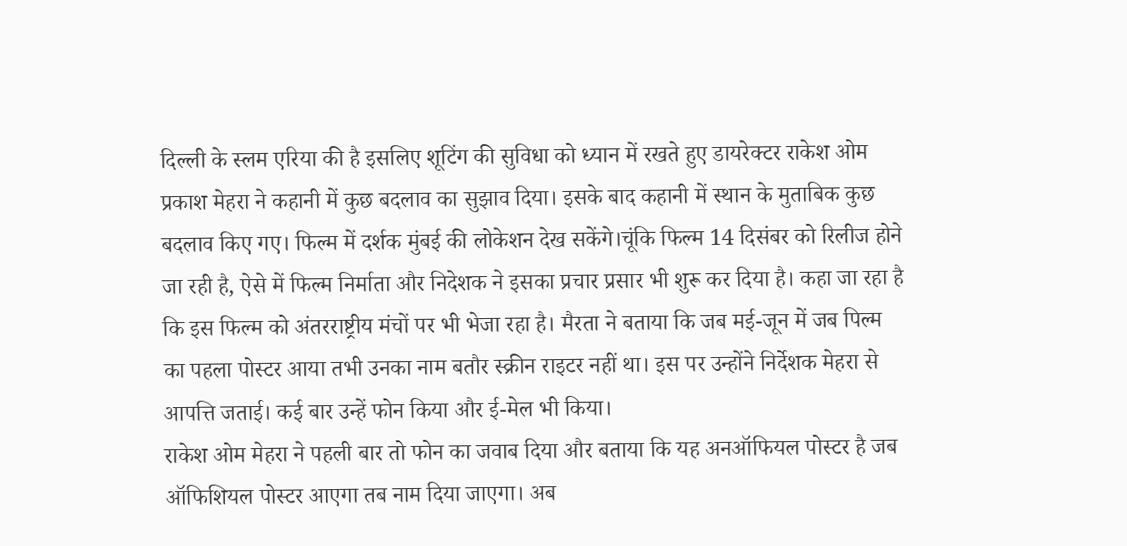दिल्ली के स्लम एरिया की है इसलिए शूटिंग की सुविधा को ध्यान में रखते हुए डायरेक्टर राकेश ओम प्रकाश मेहरा ने कहानी में कुछ बदलाव का सुझाव दिया। इसके बाद कहानी में स्थान के मुताबिक कुछ बदलाव किए गए। फिल्म में दर्शक मुंबई की लोकेशन देख सकेंगे।चूंकि फिल्म 14 दिसंबर को रिलीज होने जा रही है, ऐसे में फिल्म निर्माता और निदेशक ने इसका प्रचार प्रसार भी शुरू कर दिया है। कहा जा रहा है कि इस फिल्म को अंतरराष्ट्रीय मंचों पर भी भेजा रहा है। मैरता ने बताया कि जब मई-जून में जब पिल्म का पहला पोस्टर आया तभी उनका नाम बतौर स्क्रीन राइटर नहीं था। इस पर उन्होंने निर्देशक मेहरा से आपत्ति जताई। कई बार उन्हें फोन किया और ई-मेल भी किया।
राकेश ओम मेहरा ने पहली बार तो फोन का जवाब दिया और बताया कि यह अनऑफियल पोस्टर है जब ऑफिशियल पोस्टर आएगा तब नाम दिया जाएगा। अब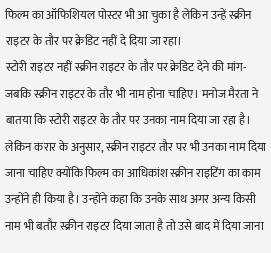फिल्म का ऑफिशियल पोस्टर भी आ चुका है लेकिन उन्हें स्क्रीन राइटर के तौर पर क्रेडिट नहीं दे दिया जा रहा।
स्टोरी राइटर नहीं स्क्रीन राइटर के तौर पर क्रेडिट देने की मांग-
जबकि स्क्रीन राइटर के तौर भी नाम होना चाहिए। मनोज मैरता ने बातया कि स्टोरी राइटर के तौर पर उनका नाम दिया जा रहा है। लेकिन करार के अनुसार, स्क्रीन राइटर तौर पर भी उनका नाम दिया जाना चाहिए क्योंकि फिल्म का आधिकांश स्क्रीन राइटिंग का काम उन्होंने ही किया है। उन्होंने कहा कि उनके साथ अगर अन्य किसी नाम भी बतौर स्क्रीन राइटर दिया जाता है तो उसे बाद में दिया जाना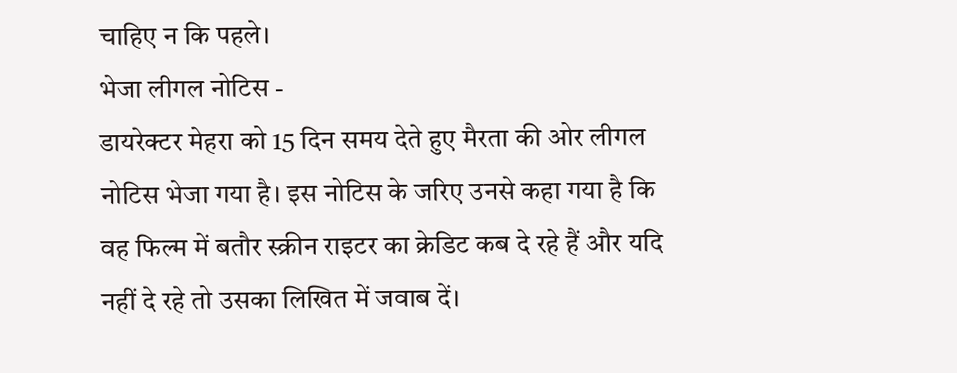चाहिए न कि पहले।
भेजा लीगल नोटिस -
डायरेक्टर मेहरा को 15 दिन समय देते हुए मैरता की ओर लीगल नोटिस भेजा गया है। इस नोटिस के जरिए उनसे कहा गया है कि वह फिल्म में बतौर स्क्रीन राइटर का क्रेडिट कब दे रहे हैं और यदि नहीं दे रहे तो उसका लिखित में जवाब दें।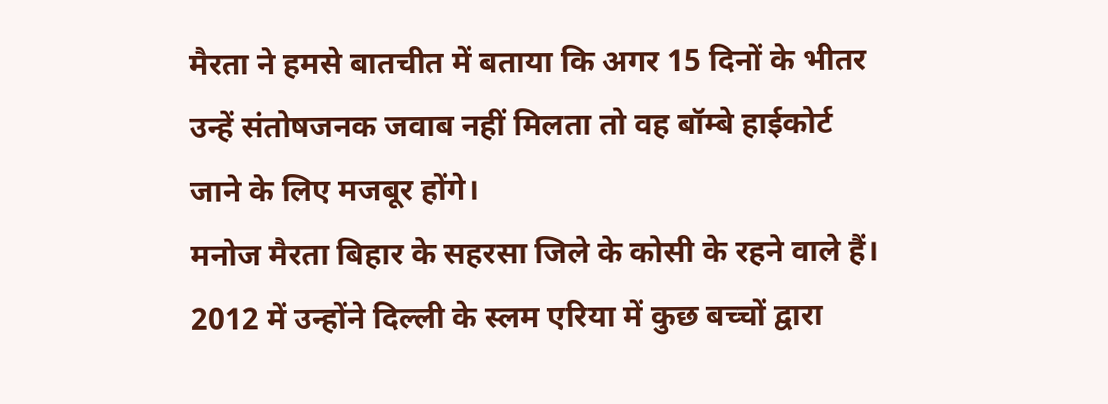मैरता ने हमसे बातचीत में बताया कि अगर 15 दिनों के भीतर उन्हें संतोषजनक जवाब नहीं मिलता तो वह बॉम्बे हाईकोर्ट जाने के लिए मजबूर होंगे।
मनोज मैरता बिहार के सहरसा जिले के कोसी के रहने वाले हैं। 2012 में उन्होंने दिल्ली के स्लम एरिया में कुछ बच्चों द्वारा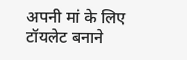अपनी मां के लिए टॉयलेट बनाने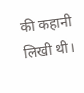की कहानी लिखी थी।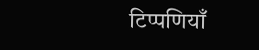टिप्पणियाँ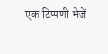एक टिप्पणी भेजें